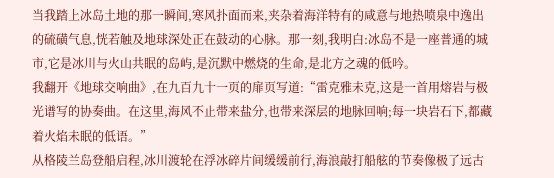当我踏上冰岛土地的那一瞬间,寒风扑面而来,夹杂着海洋特有的咸意与地热喷泉中逸出的硫磺气息,恍若触及地球深处正在鼓动的心脉。那一刻,我明白:冰岛不是一座普通的城市,它是冰川与火山共眠的岛屿,是沉默中燃烧的生命,是北方之魂的低吟。
我翻开《地球交响曲》,在九百九十一页的扉页写道:“雷克雅未克,这是一首用熔岩与极光谱写的协奏曲。在这里,海风不止带来盐分,也带来深层的地脉回响;每一块岩石下,都藏着火焰未眠的低语。”
从格陵兰岛登船启程,冰川渡轮在浮冰碎片间缓缓前行,海浪敲打船舷的节奏像极了远古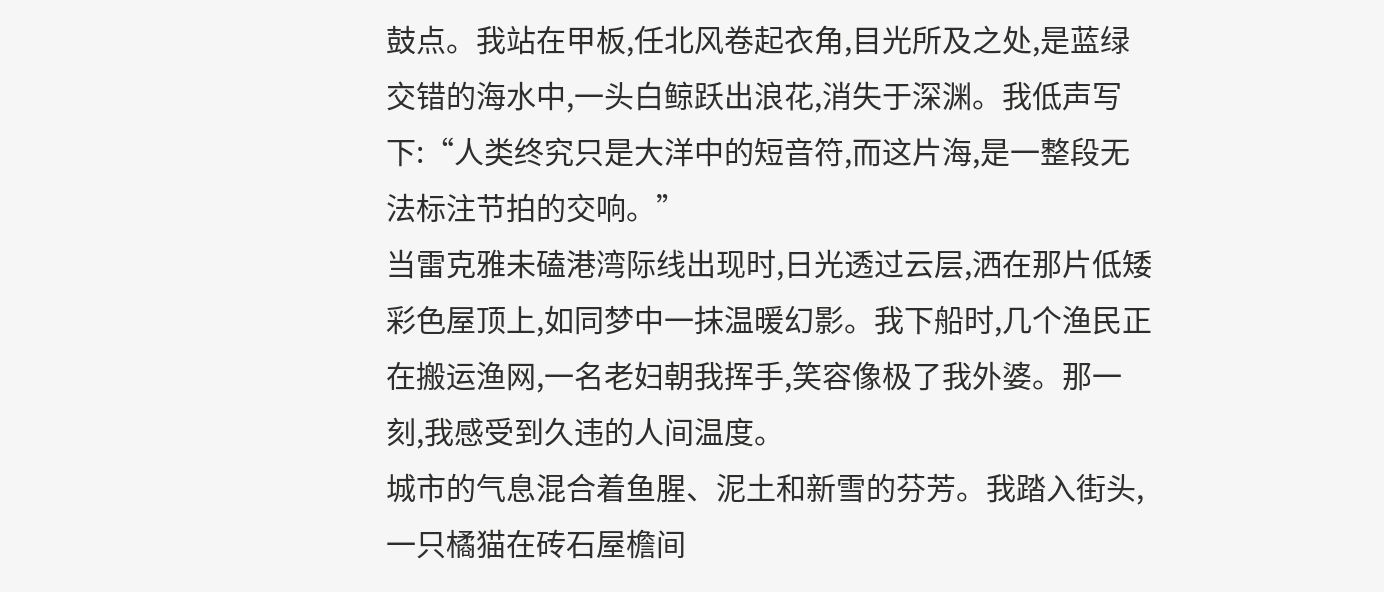鼓点。我站在甲板,任北风卷起衣角,目光所及之处,是蓝绿交错的海水中,一头白鲸跃出浪花,消失于深渊。我低声写下:“人类终究只是大洋中的短音符,而这片海,是一整段无法标注节拍的交响。”
当雷克雅未磕港湾际线出现时,日光透过云层,洒在那片低矮彩色屋顶上,如同梦中一抹温暖幻影。我下船时,几个渔民正在搬运渔网,一名老妇朝我挥手,笑容像极了我外婆。那一刻,我感受到久违的人间温度。
城市的气息混合着鱼腥、泥土和新雪的芬芳。我踏入街头,一只橘猫在砖石屋檐间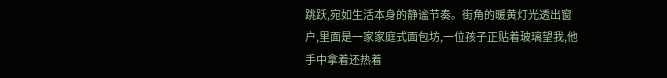跳跃,宛如生活本身的静谧节奏。街角的暖黄灯光透出窗户,里面是一家家庭式面包坊,一位孩子正贴着玻璃望我,他手中拿着还热着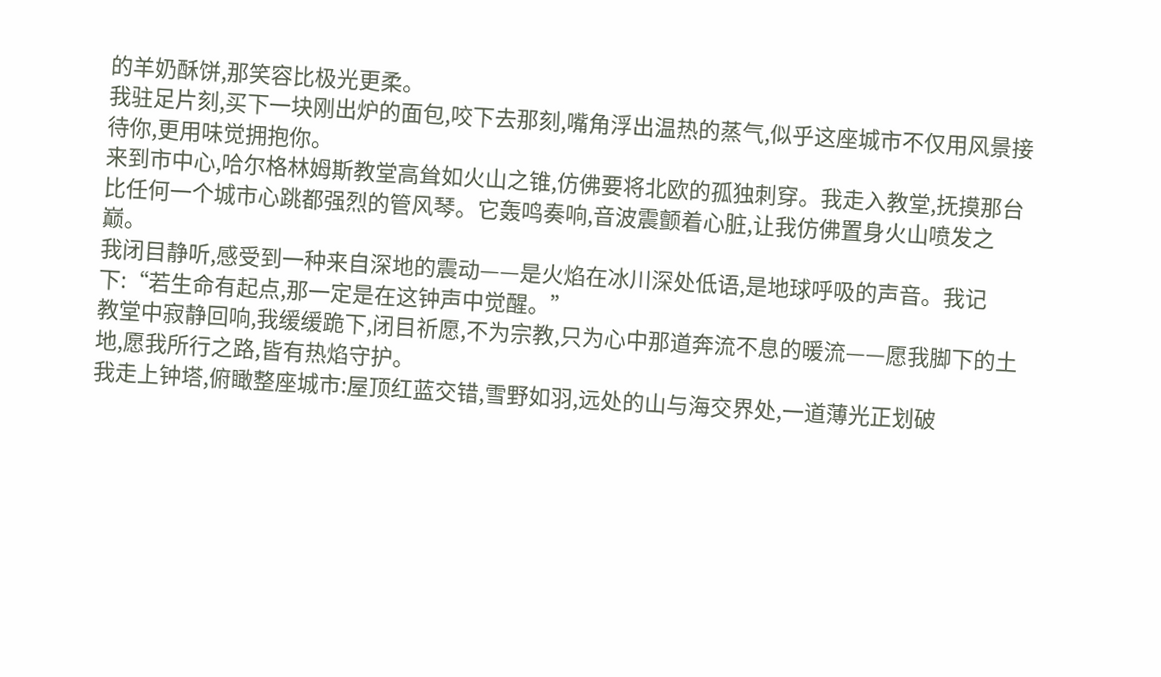的羊奶酥饼,那笑容比极光更柔。
我驻足片刻,买下一块刚出炉的面包,咬下去那刻,嘴角浮出温热的蒸气,似乎这座城市不仅用风景接待你,更用味觉拥抱你。
来到市中心,哈尔格林姆斯教堂高耸如火山之锥,仿佛要将北欧的孤独刺穿。我走入教堂,抚摸那台比任何一个城市心跳都强烈的管风琴。它轰鸣奏响,音波震颤着心脏,让我仿佛置身火山喷发之巅。
我闭目静听,感受到一种来自深地的震动——是火焰在冰川深处低语,是地球呼吸的声音。我记下:“若生命有起点,那一定是在这钟声中觉醒。”
教堂中寂静回响,我缓缓跪下,闭目祈愿,不为宗教,只为心中那道奔流不息的暖流——愿我脚下的土地,愿我所行之路,皆有热焰守护。
我走上钟塔,俯瞰整座城市:屋顶红蓝交错,雪野如羽,远处的山与海交界处,一道薄光正划破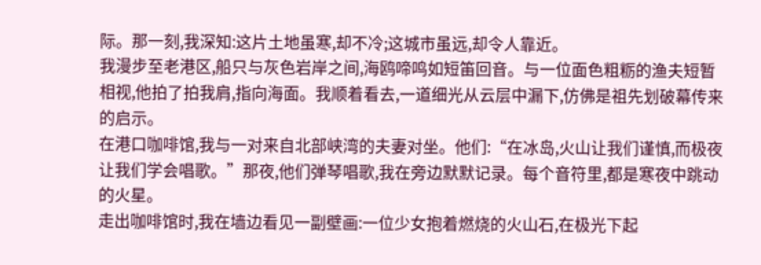际。那一刻,我深知:这片土地虽寒,却不冷;这城市虽远,却令人靠近。
我漫步至老港区,船只与灰色岩岸之间,海鸥啼鸣如短笛回音。与一位面色粗粝的渔夫短暂相视,他拍了拍我肩,指向海面。我顺着看去,一道细光从云层中漏下,仿佛是祖先划破幕传来的启示。
在港口咖啡馆,我与一对来自北部峡湾的夫妻对坐。他们:“在冰岛,火山让我们谨慎,而极夜让我们学会唱歌。”那夜,他们弹琴唱歌,我在旁边默默记录。每个音符里,都是寒夜中跳动的火星。
走出咖啡馆时,我在墙边看见一副壁画:一位少女抱着燃烧的火山石,在极光下起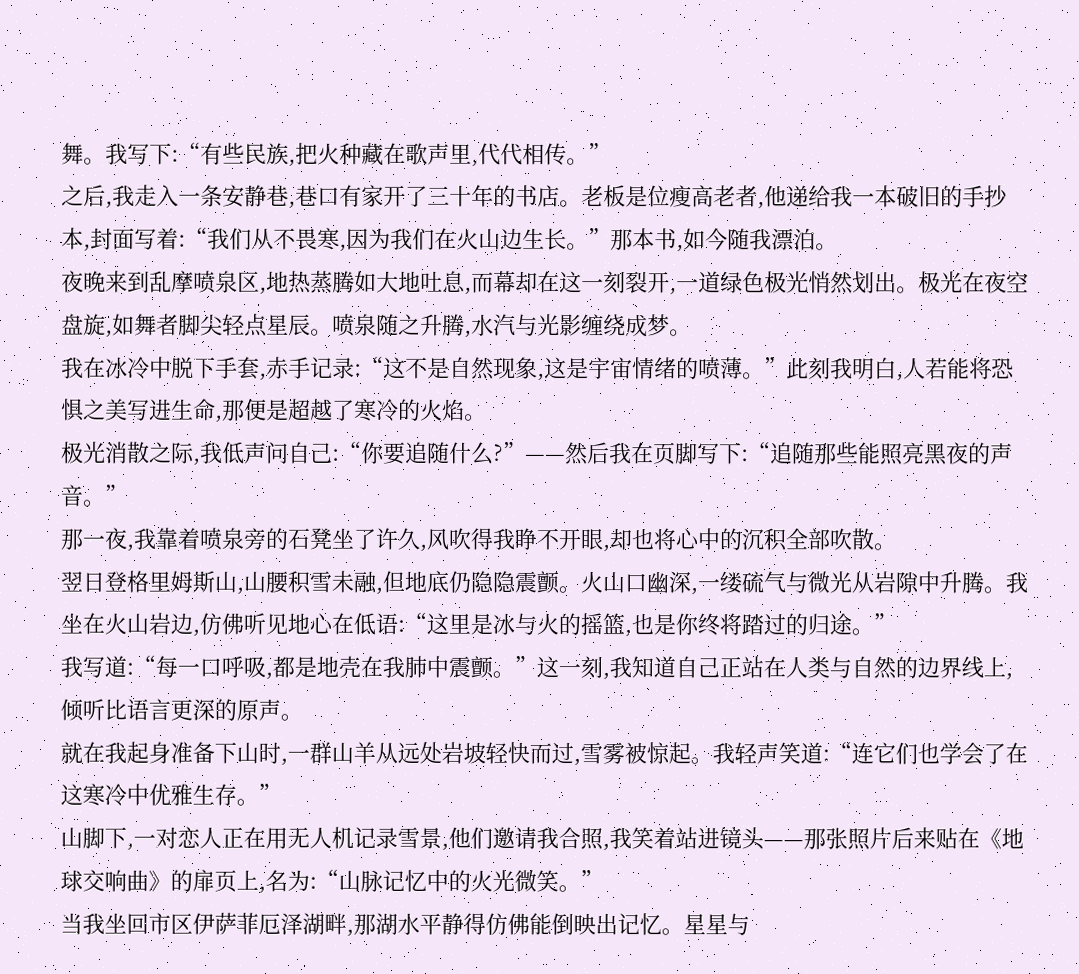舞。我写下:“有些民族,把火种藏在歌声里,代代相传。”
之后,我走入一条安静巷,巷口有家开了三十年的书店。老板是位瘦高老者,他递给我一本破旧的手抄本,封面写着:“我们从不畏寒,因为我们在火山边生长。”那本书,如今随我漂泊。
夜晚来到乱摩喷泉区,地热蒸腾如大地吐息,而幕却在这一刻裂开,一道绿色极光悄然划出。极光在夜空盘旋,如舞者脚尖轻点星辰。喷泉随之升腾,水汽与光影缠绕成梦。
我在冰冷中脱下手套,赤手记录:“这不是自然现象,这是宇宙情绪的喷薄。”此刻我明白,人若能将恐惧之美写进生命,那便是超越了寒冷的火焰。
极光消散之际,我低声问自己:“你要追随什么?”——然后我在页脚写下:“追随那些能照亮黑夜的声音。”
那一夜,我靠着喷泉旁的石凳坐了许久,风吹得我睁不开眼,却也将心中的沉积全部吹散。
翌日登格里姆斯山,山腰积雪未融,但地底仍隐隐震颤。火山口幽深,一缕硫气与微光从岩隙中升腾。我坐在火山岩边,仿佛听见地心在低语:“这里是冰与火的摇篮,也是你终将踏过的归途。”
我写道:“每一口呼吸,都是地壳在我肺中震颤。”这一刻,我知道自己正站在人类与自然的边界线上,倾听比语言更深的原声。
就在我起身准备下山时,一群山羊从远处岩坡轻快而过,雪雾被惊起。我轻声笑道:“连它们也学会了在这寒冷中优雅生存。”
山脚下,一对恋人正在用无人机记录雪景,他们邀请我合照,我笑着站进镜头——那张照片后来贴在《地球交响曲》的扉页上,名为:“山脉记忆中的火光微笑。”
当我坐回市区伊萨菲厄泽湖畔,那湖水平静得仿佛能倒映出记忆。星星与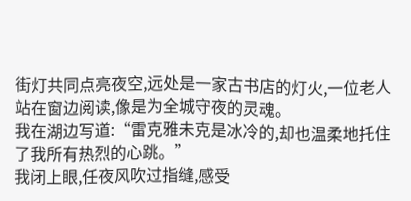街灯共同点亮夜空,远处是一家古书店的灯火,一位老人站在窗边阅读,像是为全城守夜的灵魂。
我在湖边写道:“雷克雅未克是冰冷的,却也温柔地托住了我所有热烈的心跳。”
我闭上眼,任夜风吹过指缝,感受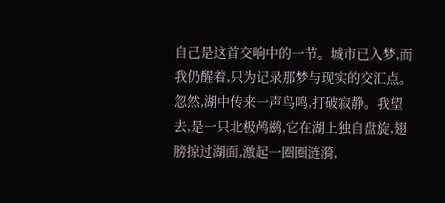自己是这首交响中的一节。城市已入梦,而我仍醒着,只为记录那梦与现实的交汇点。
忽然,湖中传来一声鸟鸣,打破寂静。我望去,是一只北极鸬鹚,它在湖上独自盘旋,翅膀掠过湖面,激起一圈圈涟漪,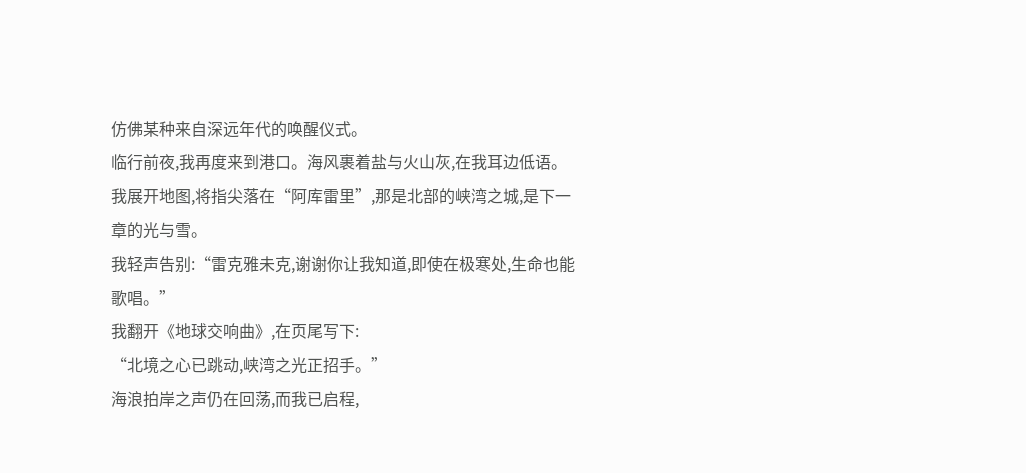仿佛某种来自深远年代的唤醒仪式。
临行前夜,我再度来到港口。海风裹着盐与火山灰,在我耳边低语。我展开地图,将指尖落在“阿库雷里”,那是北部的峡湾之城,是下一章的光与雪。
我轻声告别:“雷克雅未克,谢谢你让我知道,即使在极寒处,生命也能歌唱。”
我翻开《地球交响曲》,在页尾写下:
“北境之心已跳动,峡湾之光正招手。”
海浪拍岸之声仍在回荡,而我已启程,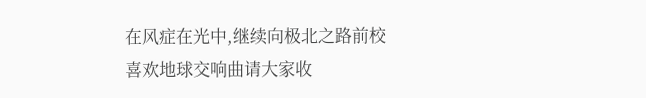在风症在光中,继续向极北之路前校
喜欢地球交响曲请大家收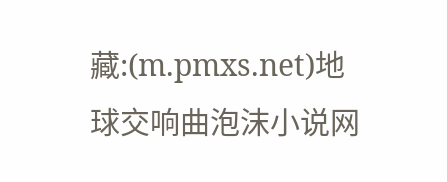藏:(m.pmxs.net)地球交响曲泡沫小说网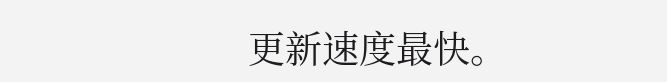更新速度最快。